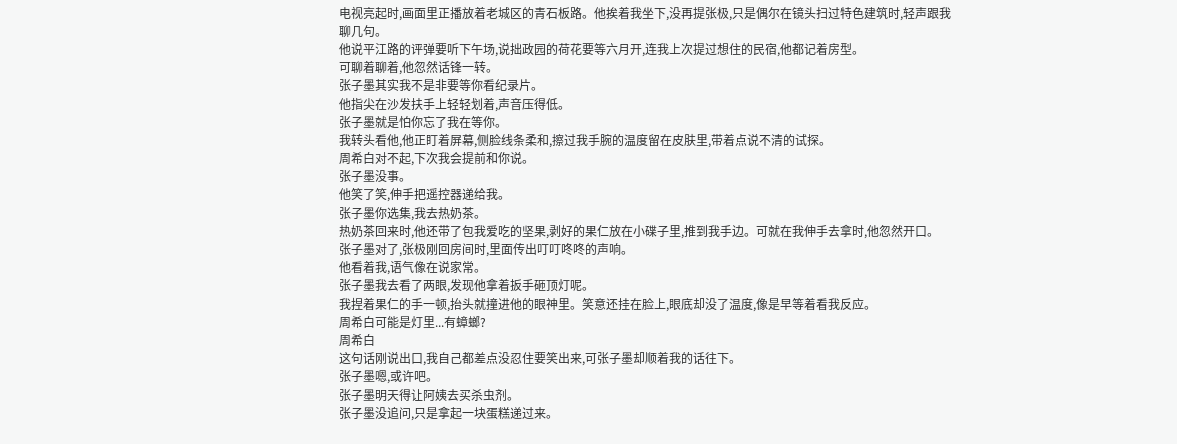电视亮起时,画面里正播放着老城区的青石板路。他挨着我坐下,没再提张极,只是偶尔在镜头扫过特色建筑时,轻声跟我聊几句。
他说平江路的评弹要听下午场,说拙政园的荷花要等六月开,连我上次提过想住的民宿,他都记着房型。
可聊着聊着,他忽然话锋一转。
张子墨其实我不是非要等你看纪录片。
他指尖在沙发扶手上轻轻划着,声音压得低。
张子墨就是怕你忘了我在等你。
我转头看他,他正盯着屏幕,侧脸线条柔和,擦过我手腕的温度留在皮肤里,带着点说不清的试探。
周希白对不起,下次我会提前和你说。
张子墨没事。
他笑了笑,伸手把遥控器递给我。
张子墨你选集,我去热奶茶。
热奶茶回来时,他还带了包我爱吃的坚果,剥好的果仁放在小碟子里,推到我手边。可就在我伸手去拿时,他忽然开口。
张子墨对了,张极刚回房间时,里面传出叮叮咚咚的声响。
他看着我,语气像在说家常。
张子墨我去看了两眼,发现他拿着扳手砸顶灯呢。
我捏着果仁的手一顿,抬头就撞进他的眼神里。笑意还挂在脸上,眼底却没了温度,像是早等着看我反应。
周希白可能是灯里...有蟑螂?
周希白
这句话刚说出口,我自己都差点没忍住要笑出来,可张子墨却顺着我的话往下。
张子墨嗯,或许吧。
张子墨明天得让阿姨去买杀虫剂。
张子墨没追问,只是拿起一块蛋糕递过来。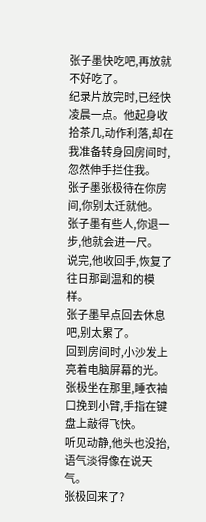张子墨快吃吧,再放就不好吃了。
纪录片放完时,已经快凌晨一点。他起身收拾茶几,动作利落,却在我准备转身回房间时,忽然伸手拦住我。
张子墨张极待在你房间,你别太迁就他。
张子墨有些人,你退一步,他就会进一尺。
说完,他收回手,恢复了往日那副温和的模样。
张子墨早点回去休息吧,别太累了。
回到房间时,小沙发上亮着电脑屏幕的光。张极坐在那里,睡衣袖口挽到小臂,手指在键盘上敲得飞快。
听见动静,他头也没抬,语气淡得像在说天气。
张极回来了?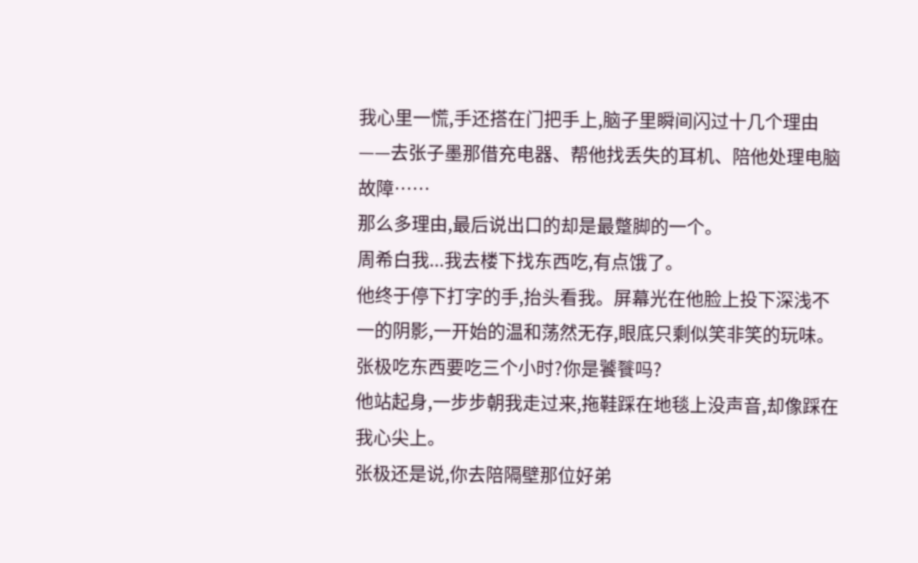我心里一慌,手还搭在门把手上,脑子里瞬间闪过十几个理由——去张子墨那借充电器、帮他找丢失的耳机、陪他处理电脑故障……
那么多理由,最后说出口的却是最蹩脚的一个。
周希白我...我去楼下找东西吃,有点饿了。
他终于停下打字的手,抬头看我。屏幕光在他脸上投下深浅不一的阴影,一开始的温和荡然无存,眼底只剩似笑非笑的玩味。
张极吃东西要吃三个小时?你是饕餮吗?
他站起身,一步步朝我走过来,拖鞋踩在地毯上没声音,却像踩在我心尖上。
张极还是说,你去陪隔壁那位好弟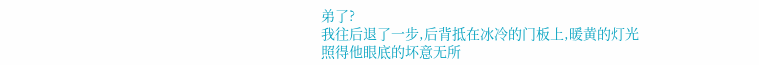弟了?
我往后退了一步,后背抵在冰冷的门板上,暖黄的灯光照得他眼底的坏意无所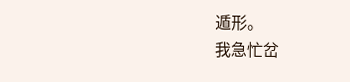遁形。
我急忙岔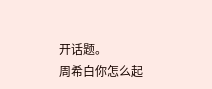开话题。
周希白你怎么起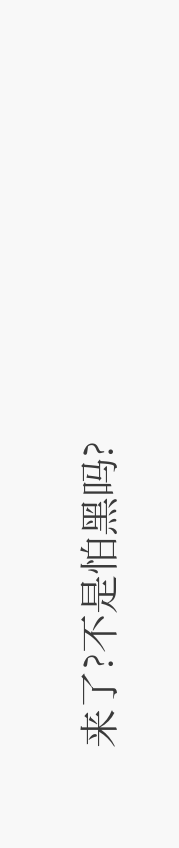来了?不是怕黑吗?